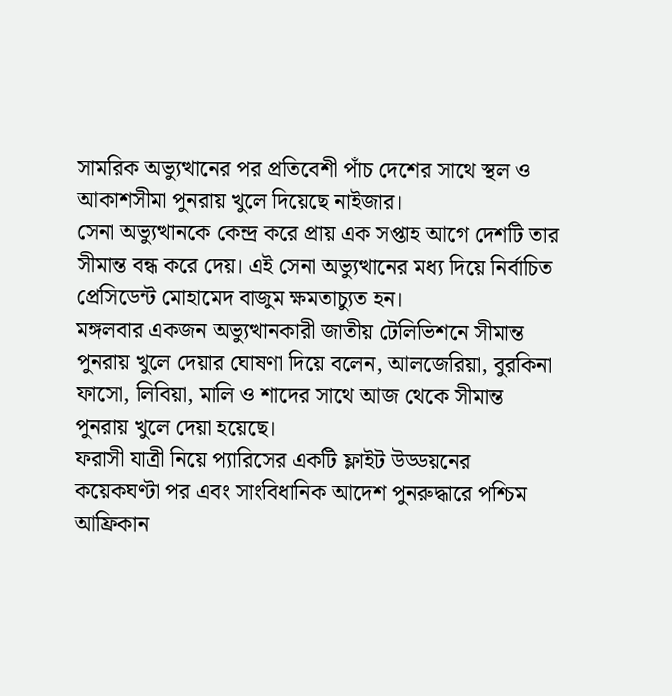সামরিক অভ্যুত্থানের পর প্রতিবেশী পাঁচ দেশের সাথে স্থল ও আকাশসীমা পুনরায় খুলে দিয়েছে নাইজার।
সেনা অভ্যুত্থানকে কেন্দ্র করে প্রায় এক সপ্তাহ আগে দেশটি তার সীমান্ত বন্ধ করে দেয়। এই সেনা অভ্যুত্থানের মধ্য দিয়ে নির্বাচিত প্রেসিডেন্ট মোহামেদ বাজুম ক্ষমতাচ্যুত হন।
মঙ্গলবার একজন অভ্যুত্থানকারী জাতীয় টেলিভিশনে সীমান্ত পুনরায় খুলে দেয়ার ঘোষণা দিয়ে বলেন, আলজেরিয়া, বুরকিনা ফাসো, লিবিয়া, মালি ও শাদের সাথে আজ থেকে সীমান্ত পুনরায় খুলে দেয়া হয়েছে।
ফরাসী যাত্রী নিয়ে প্যারিসের একটি ফ্লাইট উড্ডয়নের কয়েকঘণ্টা পর এবং সাংবিধানিক আদেশ পুনরুদ্ধারে পশ্চিম আফ্রিকান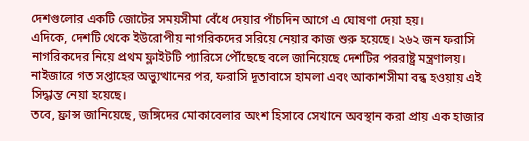দেশগুলোর একটি জোটের সময়সীমা বেঁধে দেয়ার পাঁচদিন আগে এ ঘোষণা দেয়া হয়।
এদিকে, দেশটি থেকে ইউরোপীয় নাগরিকদের সরিয়ে নেয়ার কাজ শুরু হয়েছে। ২৬২ জন ফরাসি নাগরিকদের নিয়ে প্রথম ফ্লাইটটি প্যারিসে পৌঁছেছে বলে জানিয়েছে দেশটির পররাষ্ট্র মন্ত্রণালয়।
নাইজারে গত সপ্তাহের অভ্যুত্থানের পর, ফরাসি দূতাবাসে হামলা এবং আকাশসীমা বন্ধ হওয়ায় এই সিদ্ধান্ত নেয়া হয়েছে।
তবে, ফ্রান্স জানিয়েছে, জঙ্গিদের মোকাবেলার অংশ হিসাবে সেখানে অবস্থান করা প্রায় এক হাজার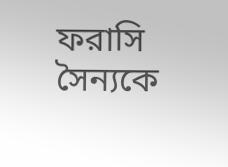ফরাসি সৈন্যকে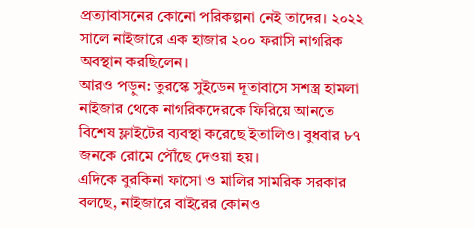প্রত্যাবাসনের কোনো পরিকল্পনা নেই তাদের। ২০২২ সালে নাইজারে এক হাজার ২০০ ফরাসি নাগরিক অবস্থান করছিলেন।
আরও পড়ুন: তুরস্কে সুইডেন দূতাবাসে সশস্ত্র হামলা
নাইজার থেকে নাগরিকদেরকে ফিরিয়ে আনতে বিশেষ ফ্লাইটের ব্যবস্থা করেছে ইতালিও। বুধবার ৮৭ জনকে রোমে পৌঁছে দেওয়া হয়।
এদিকে বুরকিনা ফাসো ও মালির সামরিক সরকার বলছে, নাইজারে বাইরের কোনও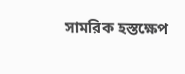সামরিক হস্তক্ষেপ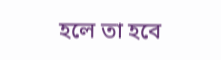হলে তা হবে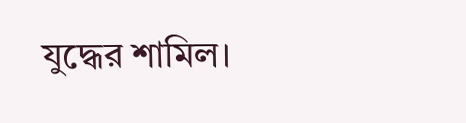যুদ্ধের শামিল।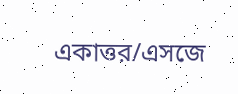একাত্তর/এসজে